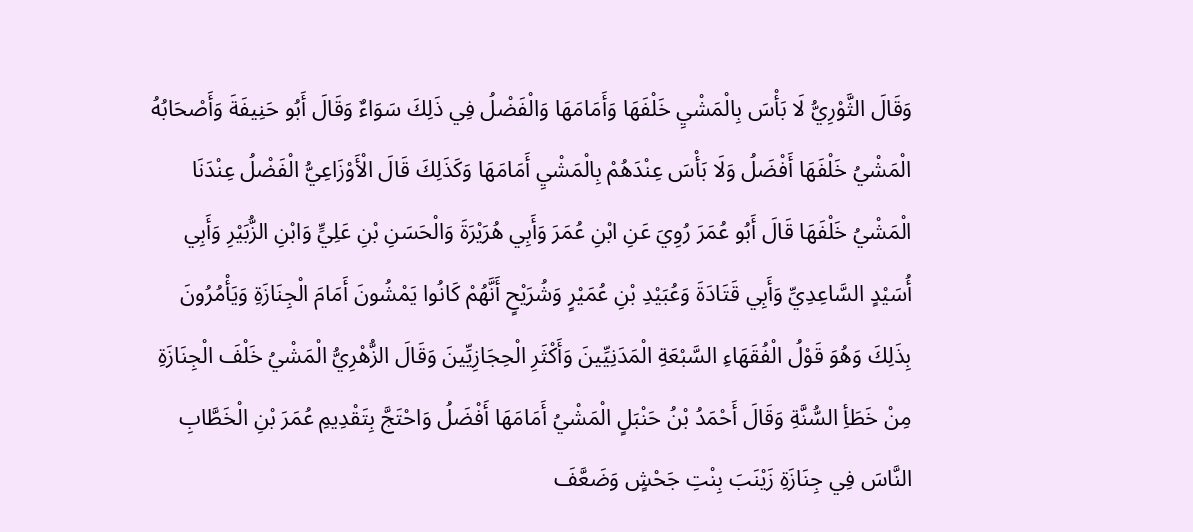وَقَالَ الثَّوْرِيُّ لَا بَأْسَ بِالْمَشْيِ خَلْفَهَا وَأَمَامَهَا وَالْفَضْلُ فِي ذَلِكَ سَوَاءٌ وَقَالَ أَبُو حَنِيفَةَ وَأَصْحَابُهُ الْمَشْيُ خَلْفَهَا أَفْضَلُ وَلَا بَأْسَ عِنْدَهُمْ بِالْمَشْيِ أَمَامَهَا وَكَذَلِكَ قَالَ الْأَوْزَاعِيُّ الْفَضْلُ عِنْدَنَا الْمَشْيُ خَلْفَهَا قَالَ أَبُو عُمَرَ رُوِيَ عَنِ ابْنِ عُمَرَ وَأَبِي هُرَيْرَةَ وَالْحَسَنِ بْنِ عَلِيٍّ وَابْنِ الزُّبَيْرِ وَأَبِي أُسَيْدٍ السَّاعِدِيِّ وَأَبِي قَتَادَةَ وَعُبَيْدِ بْنِ عُمَيْرٍ وَشُرَيْحٍ أَنَّهُمْ كَانُوا يَمْشُونَ أَمَامَ الْجِنَازَةِ وَيَأْمُرُونَ بِذَلِكَ وَهُوَ قَوْلُ الْفُقَهَاءِ السَّبْعَةِ الْمَدَنِيِّينَ وَأَكْثَرِ الْحِجَازِيِّينَ وَقَالَ الزُّهْرِيُّ الْمَشْيُ خَلْفَ الْجِنَازَةِ مِنْ خَطَأِ السُّنَّةِ وَقَالَ أَحْمَدُ بْنُ حَنْبَلٍ الْمَشْيُ أَمَامَهَا أَفْضَلُ وَاحْتَجَّ بِتَقْدِيمِ عُمَرَ بْنِ الْخَطَّابِ النَّاسَ فِي جِنَازَةِ زَيْنَبَ بِنْتِ جَحْشٍ وَضَعَّفَ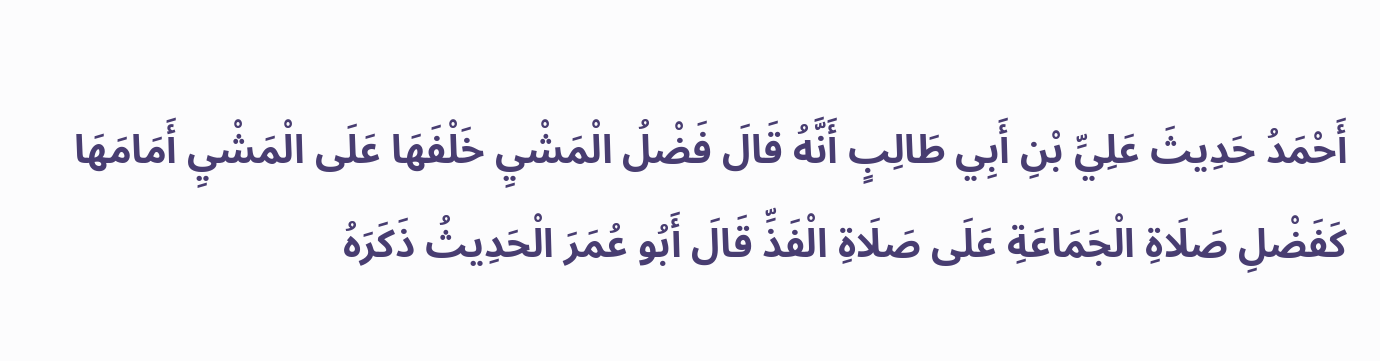أَحْمَدُ حَدِيثَ عَلِيِّ بْنِ أَبِي طَالِبٍ أَنَّهُ قَالَ فَضْلُ الْمَشْيِ خَلْفَهَا عَلَى الْمَشْيِ أَمَامَهَا كَفَضْلِ صَلَاةِ الْجَمَاعَةِ عَلَى صَلَاةِ الْفَذِّ قَالَ أَبُو عُمَرَ الْحَدِيثُ ذَكَرَهُ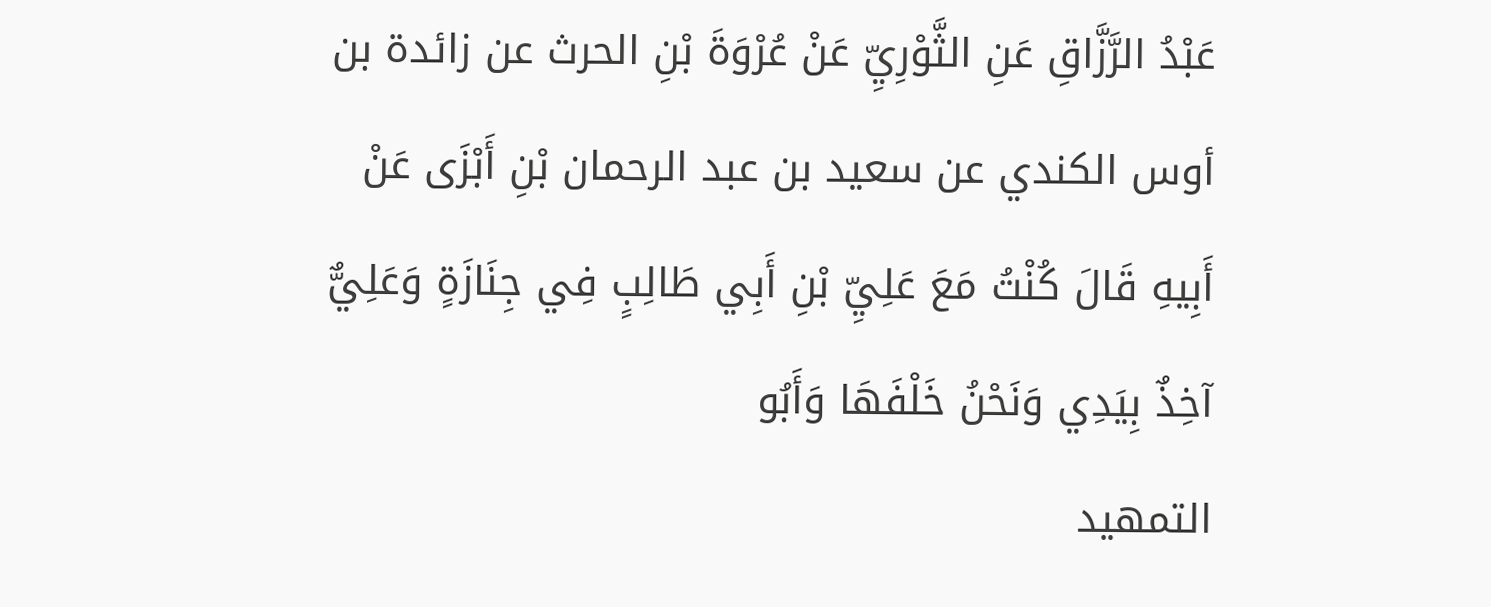عَبْدُ الرَّزَّاقِ عَنِ الثَّوْرِيِّ عَنْ عُرْوَةَ بْنِ الحرث عن زائدة بن أوس الكندي عن سعيد بن عبد الرحمان بْنِ أَبْزَى عَنْ أَبِيهِ قَالَ كُنْتُ مَعَ عَلِيِّ بْنِ أَبِي طَالِبٍ فِي جِنَازَةٍ وَعَلِيٌّ آخِذٌ بِيَدِي وَنَحْنُ خَلْفَهَا وَأَبُو
التمهيد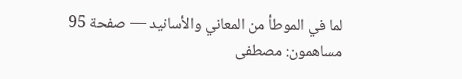لما في الموطأ من المعاني والأسانيد — صفحة 95
مساهمون: مصطفى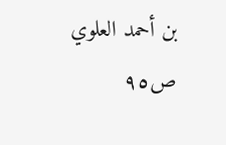بن أحمد العلوي
ص٩٥